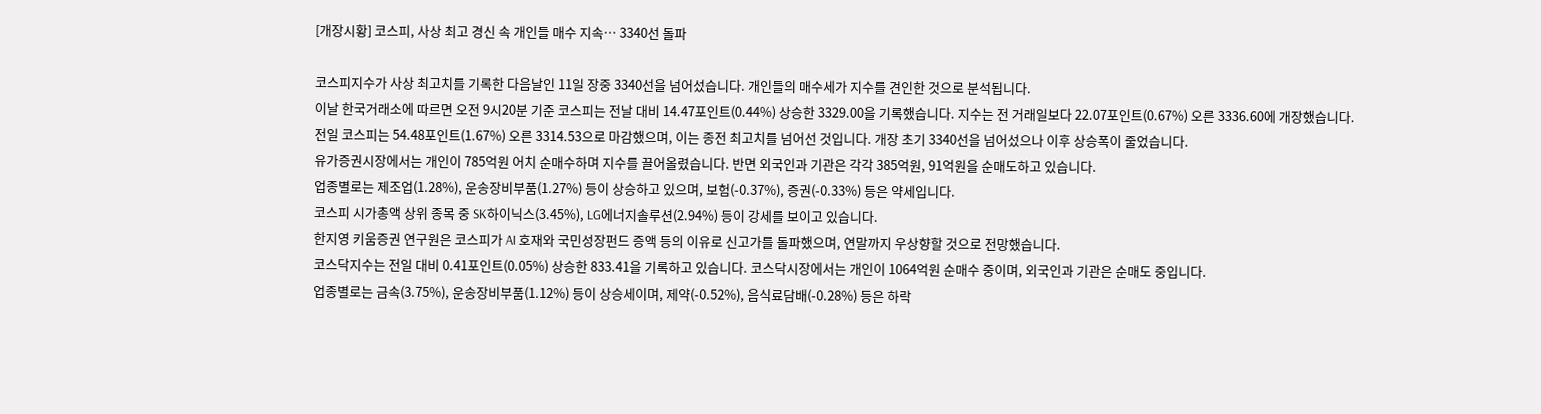[개장시황] 코스피, 사상 최고 경신 속 개인들 매수 지속⋯ 3340선 돌파

코스피지수가 사상 최고치를 기록한 다음날인 11일 장중 3340선을 넘어섰습니다. 개인들의 매수세가 지수를 견인한 것으로 분석됩니다.
이날 한국거래소에 따르면 오전 9시20분 기준 코스피는 전날 대비 14.47포인트(0.44%) 상승한 3329.00을 기록했습니다. 지수는 전 거래일보다 22.07포인트(0.67%) 오른 3336.60에 개장했습니다.
전일 코스피는 54.48포인트(1.67%) 오른 3314.53으로 마감했으며, 이는 종전 최고치를 넘어선 것입니다. 개장 초기 3340선을 넘어섰으나 이후 상승폭이 줄었습니다.
유가증권시장에서는 개인이 785억원 어치 순매수하며 지수를 끌어올렸습니다. 반면 외국인과 기관은 각각 385억원, 91억원을 순매도하고 있습니다.
업종별로는 제조업(1.28%), 운송장비부품(1.27%) 등이 상승하고 있으며, 보험(-0.37%), 증권(-0.33%) 등은 약세입니다.
코스피 시가총액 상위 종목 중 SK하이닉스(3.45%), LG에너지솔루션(2.94%) 등이 강세를 보이고 있습니다.
한지영 키움증권 연구원은 코스피가 AI 호재와 국민성장펀드 증액 등의 이유로 신고가를 돌파했으며, 연말까지 우상향할 것으로 전망했습니다.
코스닥지수는 전일 대비 0.41포인트(0.05%) 상승한 833.41을 기록하고 있습니다. 코스닥시장에서는 개인이 1064억원 순매수 중이며, 외국인과 기관은 순매도 중입니다.
업종별로는 금속(3.75%), 운송장비부품(1.12%) 등이 상승세이며, 제약(-0.52%), 음식료담배(-0.28%) 등은 하락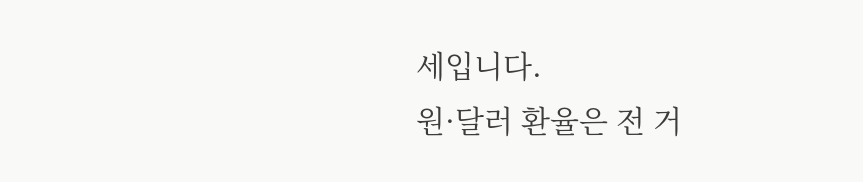세입니다.
원·달러 환율은 전 거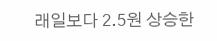래일보다 2.5원 상승한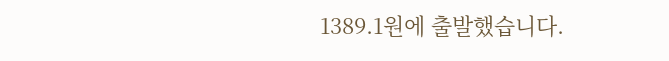1389.1원에 출발했습니다.